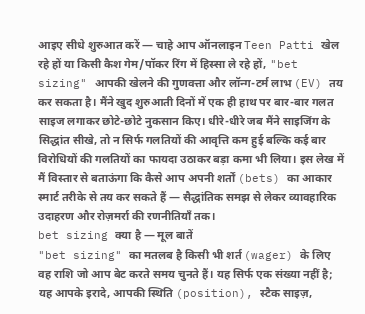आइए सीधे शुरुआत करें — चाहे आप ऑनलाइन Teen Patti खेल रहे हों या किसी कैश गेम/पॉकर रिंग में हिस्सा ले रहे हों, "bet sizing" आपकी खेलने की गुणवत्ता और लॉन्ग-टर्म लाभ (EV) तय कर सकता है। मैंने खुद शुरुआती दिनों में एक ही हाथ पर बार-बार गलत साइज लगाकर छोटे-छोटे नुकसान किए। धीरे-धीरे जब मैंने साइजिंग के सिद्धांत सीखे, तो न सिर्फ गलतियों की आवृत्ति कम हुई बल्कि कई बार विरोधियों की गलतियों का फायदा उठाकर बड़ा कमा भी लिया। इस लेख में मैं विस्तार से बताऊंगा कि कैसे आप अपनी शर्तों (bets) का आकार स्मार्ट तरीके से तय कर सकते हैं — सैद्धांतिक समझ से लेकर व्यावहारिक उदाहरण और रोज़मर्रा की रणनीतियाँ तक।
bet sizing क्या है — मूल बातें
"bet sizing" का मतलब है किसी भी शर्त (wager) के लिए वह राशि जो आप बेट करते समय चुनते हैं। यह सिर्फ एक संख्या नहीं है; यह आपके इरादे, आपकी स्थिति (position), स्टैक साइज़,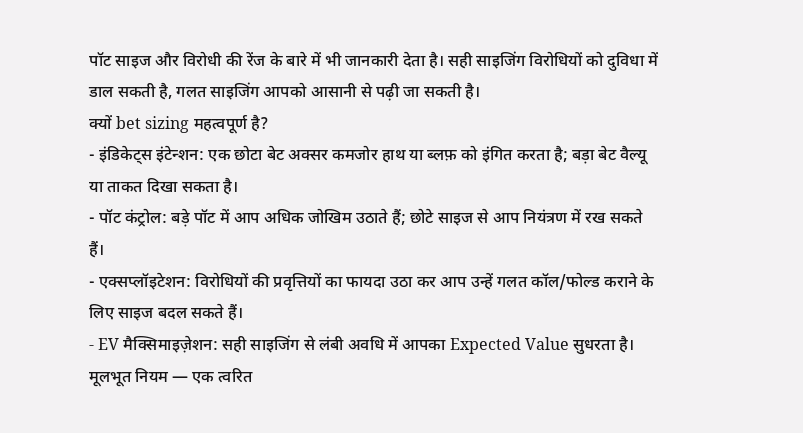पॉट साइज और विरोधी की रेंज के बारे में भी जानकारी देता है। सही साइजिंग विरोधियों को दुविधा में डाल सकती है, गलत साइजिंग आपको आसानी से पढ़ी जा सकती है।
क्यों bet sizing महत्वपूर्ण है?
- इंडिकेट्स इंटेन्शन: एक छोटा बेट अक्सर कमजोर हाथ या ब्लफ़ को इंगित करता है; बड़ा बेट वैल्यू या ताकत दिखा सकता है।
- पॉट कंट्रोल: बड़े पॉट में आप अधिक जोखिम उठाते हैं; छोटे साइज से आप नियंत्रण में रख सकते हैं।
- एक्सप्लॉइटेशन: विरोधियों की प्रवृत्तियों का फायदा उठा कर आप उन्हें गलत कॉल/फोल्ड कराने के लिए साइज बदल सकते हैं।
- EV मैक्सिमाइज़ेशन: सही साइजिंग से लंबी अवधि में आपका Expected Value सुधरता है।
मूलभूत नियम — एक त्वरित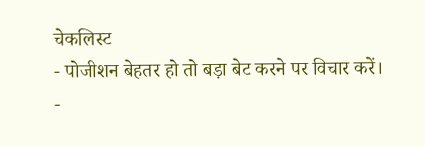चेकलिस्ट
- पोजीशन बेहतर हो तो बड़ा बेट करने पर विचार करें।
-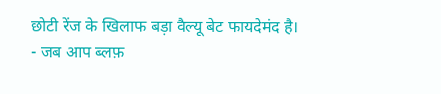छोटी रेंज के खिलाफ बड़ा वैल्यू बेट फायदेमंद है।
- जब आप ब्लफ़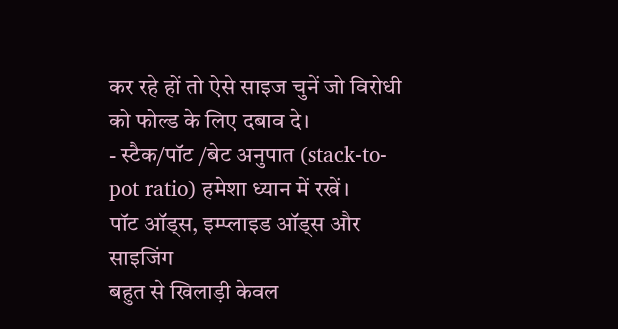कर रहे हों तो ऐसे साइज चुनें जो विरोधी को फोल्ड के लिए दबाव दे।
- स्टैक/पॉट /बेट अनुपात (stack-to-pot ratio) हमेशा ध्यान में रखें।
पॉट ऑड्स, इम्प्लाइड ऑड्स और साइजिंग
बहुत से खिलाड़ी केवल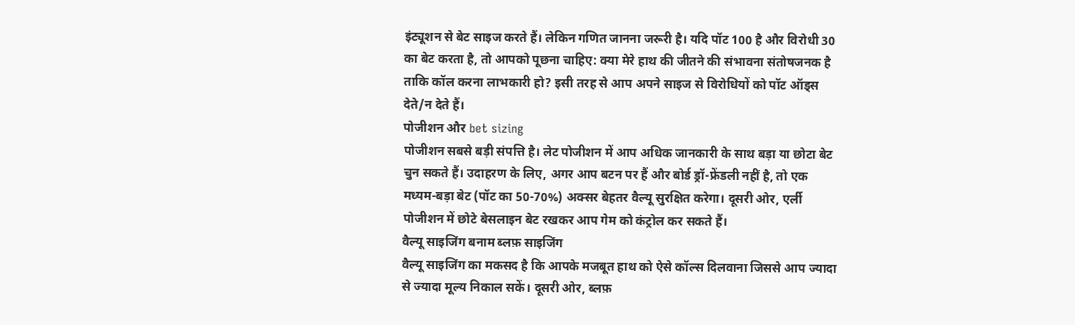इंट्यूशन से बेट साइज करते हैं। लेकिन गणित जानना जरूरी है। यदि पॉट 100 है और विरोधी 30 का बेट करता है, तो आपको पूछना चाहिए: क्या मेरे हाथ की जीतने की संभावना संतोषजनक है ताकि कॉल करना लाभकारी हो? इसी तरह से आप अपने साइज से विरोधियों को पॉट ऑड्स देते/न देते हैं।
पोजीशन और bet sizing
पोजीशन सबसे बड़ी संपत्ति है। लेट पोजीशन में आप अधिक जानकारी के साथ बड़ा या छोटा बेट चुन सकते हैं। उदाहरण के लिए, अगर आप बटन पर हैं और बोर्ड ड्रॉ-फ्रेंडली नहीं है, तो एक मध्यम-बड़ा बेट (पॉट का 50-70%) अक्सर बेहतर वैल्यू सुरक्षित करेगा। दूसरी ओर, एर्ली पोजीशन में छोटे बेसलाइन बेट रखकर आप गेम को कंट्रोल कर सकते हैं।
वैल्यू साइजिंग बनाम ब्लफ़ साइजिंग
वैल्यू साइजिंग का मकसद है कि आपके मजबूत हाथ को ऐसे कॉल्स दिलवाना जिससे आप ज्यादा से ज्यादा मूल्य निकाल सकें। दूसरी ओर, ब्लफ़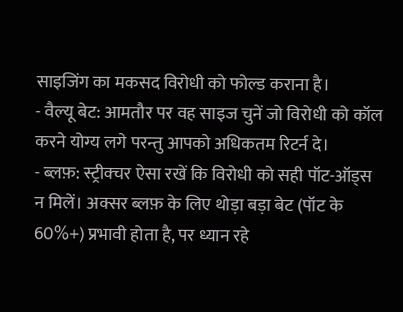साइजिंग का मकसद विरोधी को फोल्ड कराना है।
- वैल्यू बेट: आमतौर पर वह साइज चुनें जो विरोधी को कॉल करने योग्य लगे परन्तु आपको अधिकतम रिटर्न दे।
- ब्लफ़: स्ट्रीक्चर ऐसा रखें कि विरोधी को सही पॉट-ऑड्स न मिलें। अक्सर ब्लफ़ के लिए थोड़ा बड़ा बेट (पॉट के 60%+) प्रभावी होता है, पर ध्यान रहे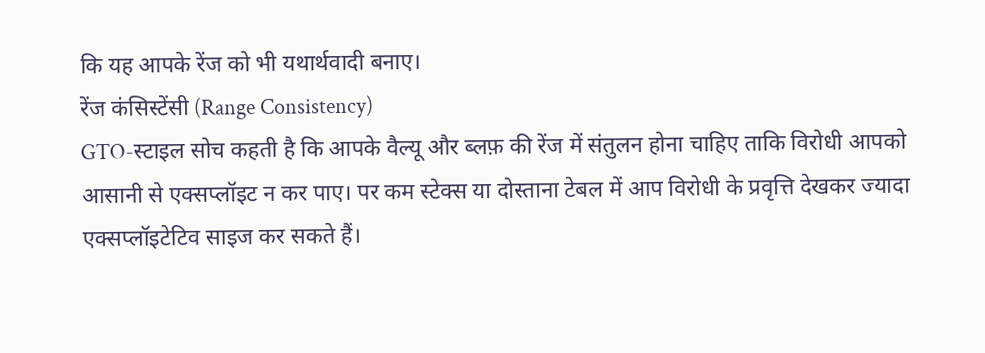कि यह आपके रेंज को भी यथार्थवादी बनाए।
रेंज कंसिस्टेंसी (Range Consistency)
GTO-स्टाइल सोच कहती है कि आपके वैल्यू और ब्लफ़ की रेंज में संतुलन होना चाहिए ताकि विरोधी आपको आसानी से एक्सप्लॉइट न कर पाए। पर कम स्टेक्स या दोस्ताना टेबल में आप विरोधी के प्रवृत्ति देखकर ज्यादा एक्सप्लॉइटेटिव साइज कर सकते हैं।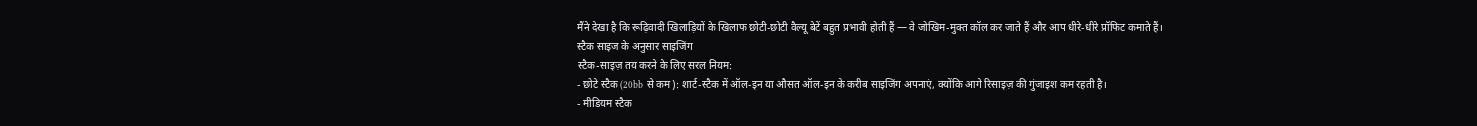मैंने देखा है कि रूढ़िवादी खिलाड़ियों के खिलाफ छोटी-छोटी वैल्यू बेटें बहुत प्रभावी होती हैं — वे जोखिम-मुक्त कॉल कर जाते हैं और आप धीरे-धीरे प्रॉफिट कमाते हैं।
स्टैक साइज के अनुसार साइजिंग
स्टैक-साइज़ तय करने के लिए सरल नियम:
- छोटे स्टैक (20bb से कम): शार्ट-स्टैक में ऑल-इन या औसत ऑल-इन के करीब साइजिंग अपनाएं, क्योंकि आगे रिसाइज़ की गुंजाइश कम रहती है।
- मीडियम स्टैक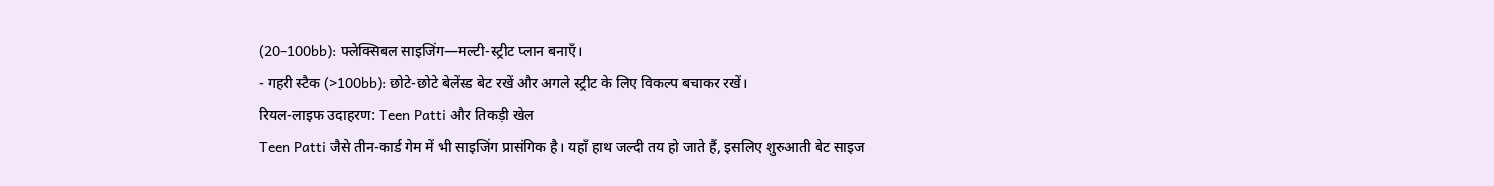(20–100bb): फ्लेक्सिबल साइजिंग—मल्टी-स्ट्रीट प्लान बनाएँ।
- गहरी स्टैक (>100bb): छोटे-छोटे बेलेंस्ड बेट रखें और अगले स्ट्रीट के लिए विकल्प बचाकर रखें।
रियल-लाइफ उदाहरण: Teen Patti और तिकड़ी खेल
Teen Patti जैसे तीन-कार्ड गेम में भी साइजिंग प्रासंगिक है। यहाँ हाथ जल्दी तय हो जाते हैं, इसलिए शुरुआती बेट साइज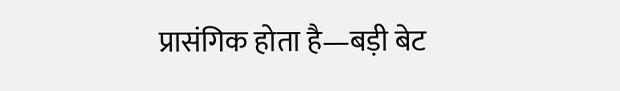प्रासंगिक होता है—बड़ी बेट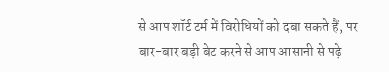से आप शॉर्ट टर्म में विरोधियों को दबा सकते हैं, पर बार-बार बड़ी बेट करने से आप आसानी से पढ़े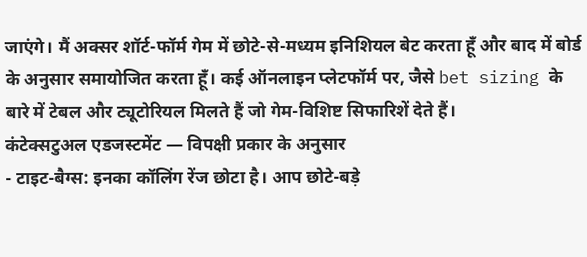जाएंगे। मैं अक्सर शॉर्ट-फॉर्म गेम में छोटे-से-मध्यम इनिशियल बेट करता हूँ और बाद में बोर्ड के अनुसार समायोजित करता हूँ। कई ऑनलाइन प्लेटफॉर्म पर, जैसे bet sizing के बारे में टेबल और ट्यूटोरियल मिलते हैं जो गेम-विशिष्ट सिफारिशें देते हैं।
कंटेक्सटुअल एडजस्टमेंट — विपक्षी प्रकार के अनुसार
- टाइट-बैग्स: इनका कॉलिंग रेंज छोटा है। आप छोटे-बड़े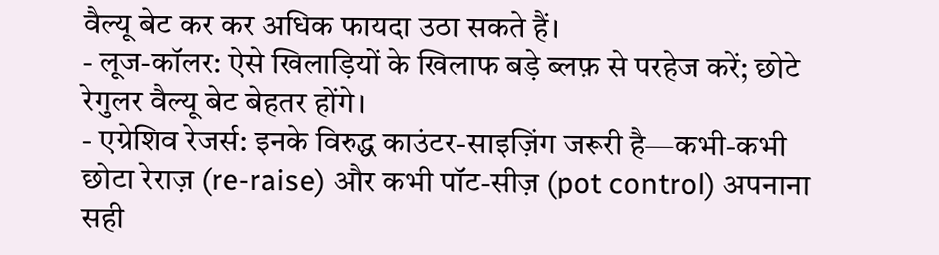वैल्यू बेट कर कर अधिक फायदा उठा सकते हैं।
- लूज-कॉलर: ऐसे खिलाड़ियों के खिलाफ बड़े ब्लफ़ से परहेज करें; छोटे रेगुलर वैल्यू बेट बेहतर होंगे।
- एग्रेशिव रेजर्स: इनके विरुद्ध काउंटर-साइज़िंग जरूरी है—कभी-कभी छोटा रेराज़ (re-raise) और कभी पॉट-सीज़ (pot control) अपनाना सही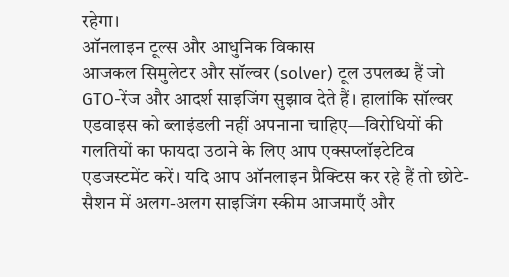रहेगा।
ऑनलाइन टूल्स और आधुनिक विकास
आजकल सिमुलेटर और सॉल्वर (solver) टूल उपलब्ध हैं जो GTO-रेंज और आदर्श साइजिंग सुझाव देते हैं। हालांकि सॉल्वर एडवाइस को ब्लाइंडली नहीं अपनाना चाहिए—विरोधियों की गलतियों का फायदा उठाने के लिए आप एक्सप्लॉइटेटिव एडजस्टमेंट करें। यदि आप ऑनलाइन प्रैक्टिस कर रहे हैं तो छोटे-सैशन में अलग-अलग साइजिंग स्कीम आजमाएँ और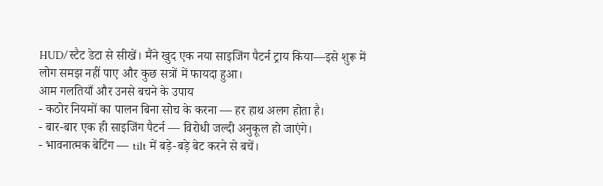HUD/स्टैट डेटा से सीखें। मैंने खुद एक नया साइजिंग पैटर्न ट्राय किया—इसे शुरू में लोग समझ नहीं पाए और कुछ सत्रों में फायदा हुआ।
आम गलतियाँ और उनसे बचने के उपाय
- कठोर नियमों का पालन बिना सोच के करना — हर हाथ अलग होता है।
- बार-बार एक ही साइजिंग पैटर्न — विरोधी जल्दी अनुकूल हो जाएंगे।
- भावनात्मक बेटिंग — tilt में बड़े-बड़े बेट करने से बचें।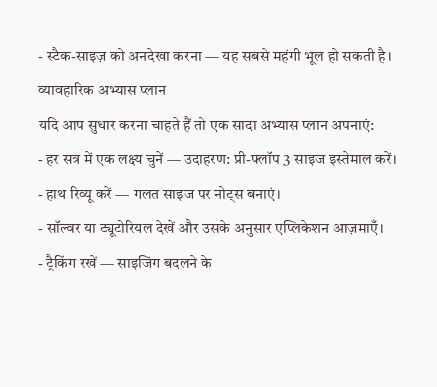- स्टैक-साइज़ को अनदेखा करना — यह सबसे महंगी भूल हो सकती है।
व्यावहारिक अभ्यास प्लान
यदि आप सुधार करना चाहते हैं तो एक सादा अभ्यास प्लान अपनाएं:
- हर सत्र में एक लक्ष्य चुनें — उदाहरण: प्री-फ्लॉप 3 साइज इस्तेमाल करें।
- हाथ रिव्यू करें — गलत साइज पर नोट्स बनाएं।
- सॉल्वर या ट्यूटोरियल देखें और उसके अनुसार एप्लिकेशन आज़माएँ।
- ट्रैकिंग रखें — साइजिंग बदलने के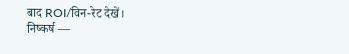बाद ROI/विन-रेट देखें।
निष्कर्ष —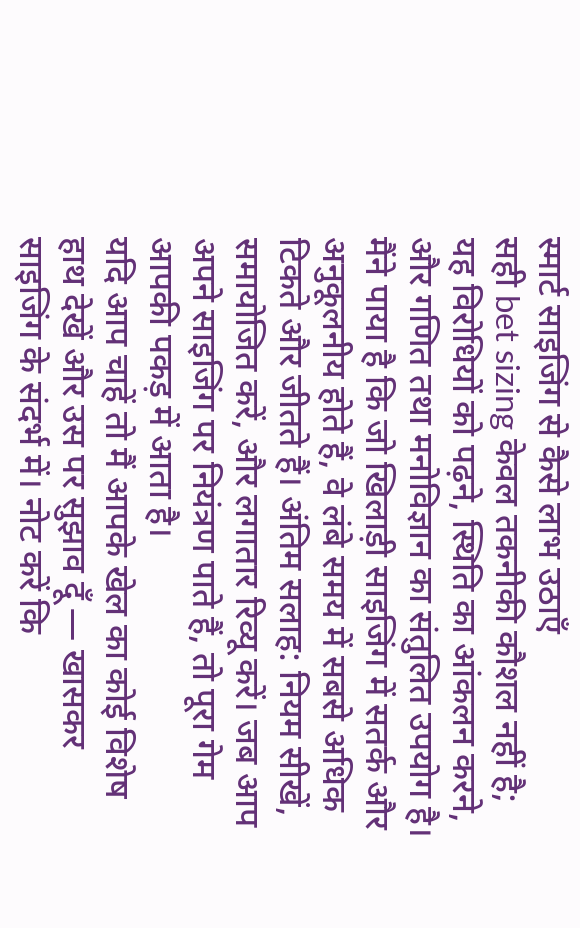स्मार्ट साइजिंग से कैसे लाभ उठाएँ
सही bet sizing केवल तकनीकी कौशल नहीं है; यह विरोधियों को पढ़ने, स्थिति का आंकलन करने, और गणित तथा मनोविज्ञान का संतुलित उपयोग है। मैंने पाया है कि जो खिलाड़ी साइजिंग में सतर्क और अनुकूलनीय होते हैं, वे लंबे समय में सबसे अधिक टिकते और जीतते हैं। अंतिम सलाह: नियम सीखें, समायोजित करें, और लगातार रिव्यू करें। जब आप अपने साइजिंग पर नियंत्रण पाते हैं, तो पूरा गेम आपकी पकड़ में आता है।
यदि आप चाहें तो मैं आपके खेल का कोई विशेष हाथ देखें और उस पर सुझाव दूँ — खासकर साइजिंग के संदर्भ में। नोट करें कि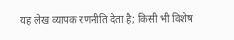यह लेख व्यापक रणनीति देता है; किसी भी विशेष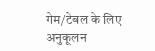गेम/टेबल के लिए अनुकूलन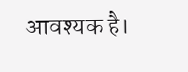आवश्यक है।